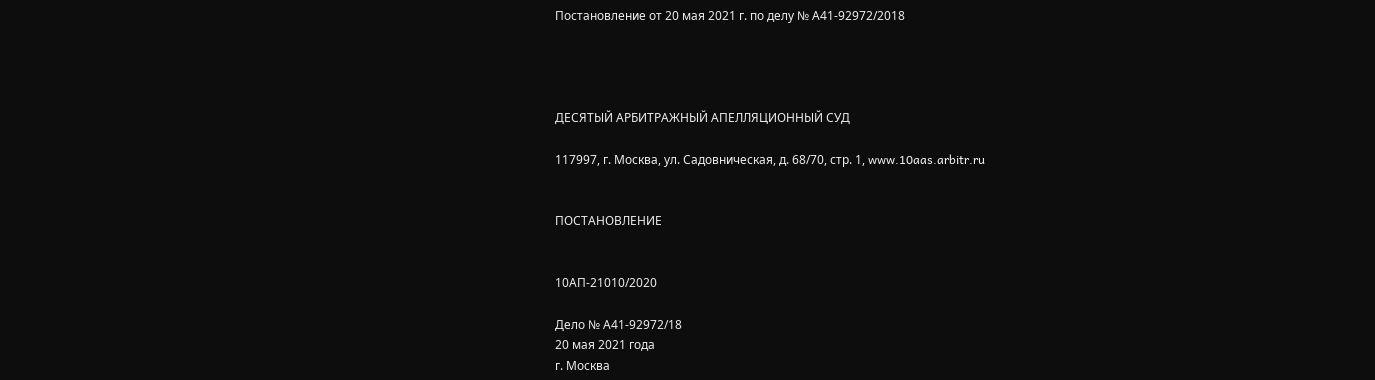Постановление от 20 мая 2021 г. по делу № А41-92972/2018




ДЕСЯТЫЙ АРБИТРАЖНЫЙ АПЕЛЛЯЦИОННЫЙ СУД

117997, г. Москва, ул. Садовническая, д. 68/70, стр. 1, www.10aas.arbitr.ru


ПОСТАНОВЛЕНИЕ


10АП-21010/2020

Дело № А41-92972/18
20 мая 2021 года
г. Москва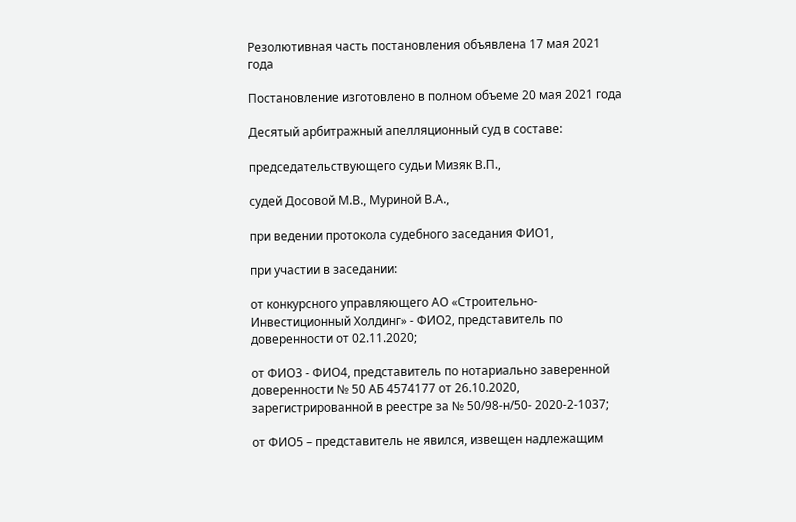Резолютивная часть постановления объявлена 17 мая 2021 года

Постановление изготовлено в полном объеме 20 мая 2021 года

Десятый арбитражный апелляционный суд в составе:

председательствующего судьи Мизяк В.П.,

судей Досовой М.В., Муриной В.А.,

при ведении протокола судебного заседания ФИО1,

при участии в заседании:

от конкурсного управляющего АО «Строительно-Инвестиционный Холдинг» - ФИО2, представитель по доверенности от 02.11.2020;

от ФИО3 - ФИО4, представитель по нотариально заверенной доверенности № 50 АБ 4574177 от 26.10.2020, зарегистрированной в реестре за № 50/98-н/50- 2020-2-1037;

от ФИО5 – представитель не явился, извещен надлежащим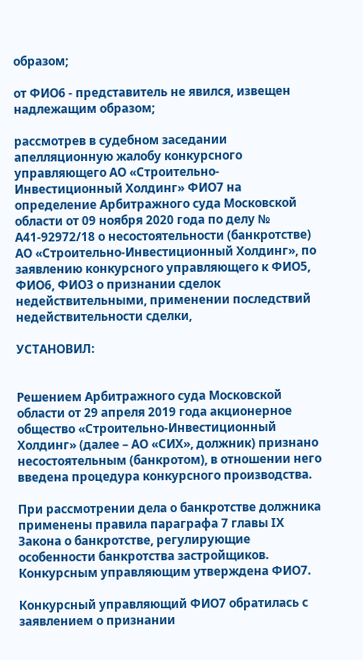образом;

от ФИО6 - представитель не явился, извещен надлежащим образом;

рассмотрев в судебном заседании апелляционную жалобу конкурсного управляющего АО «Строительно-Инвестиционный Холдинг» ФИО7 на определение Арбитражного суда Московской области от 09 ноября 2020 года по делу № А41-92972/18 о несостоятельности (банкротстве) АО «Строительно-Инвестиционный Холдинг», по заявлению конкурсного управляющего к ФИО5, ФИО6, ФИО3 о признании сделок недействительными, применении последствий недействительности сделки,

УСТАНОВИЛ:


Решением Арбитражного суда Московской области от 29 апреля 2019 года акционерное общество «Строительно-Инвестиционный Холдинг» (далее – АО «СИХ», должник) признано несостоятельным (банкротом), в отношении него введена процедура конкурсного производства.

При рассмотрении дела о банкротстве должника применены правила параграфа 7 главы IХ Закона о банкротстве, регулирующие особенности банкротства застройщиков. Конкурсным управляющим утверждена ФИО7.

Конкурсный управляющий ФИО7 обратилась с заявлением о признании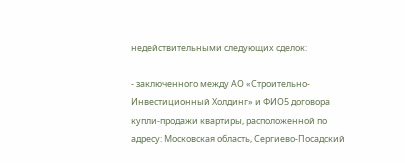недействительными следующих сделок:

- заключенного между АО «Строительно-Инвестиционный Холдинг» и ФИО5 договора купли-продажи квартиры, расположенной по адресу: Московская область, Сергиево-Посадский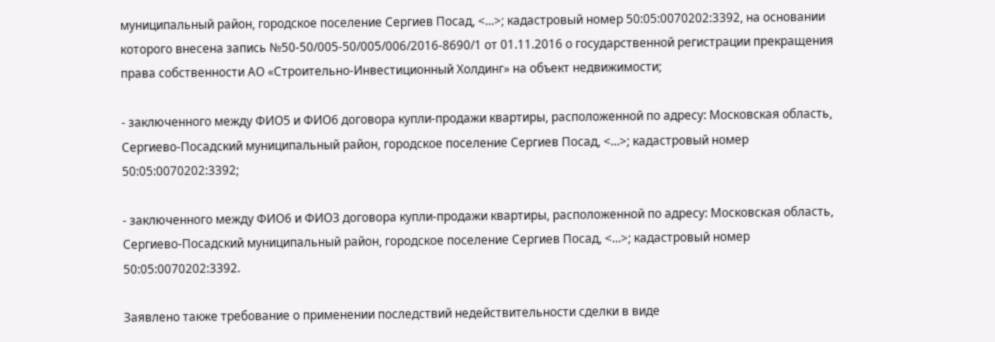муниципальный район, городское поселение Сергиев Посад, <...>; кадастровый номер 50:05:0070202:3392, на основании которого внесена запись №50-50/005-50/005/006/2016-8690/1 от 01.11.2016 о государственной регистрации прекращения права собственности АО «Строительно-Инвестиционный Холдинг» на объект недвижимости;

- заключенного между ФИО5 и ФИО6 договора купли-продажи квартиры, расположенной по адресу: Московская область, Сергиево-Посадский муниципальный район, городское поселение Сергиев Посад, <...>; кадастровый номер 50:05:0070202:3392;

- заключенного между ФИО6 и ФИО3 договора купли-продажи квартиры, расположенной по адресу: Московская область, Сергиево-Посадский муниципальный район, городское поселение Сергиев Посад, <...>; кадастровый номер 50:05:0070202:3392.

Заявлено также требование о применении последствий недействительности сделки в виде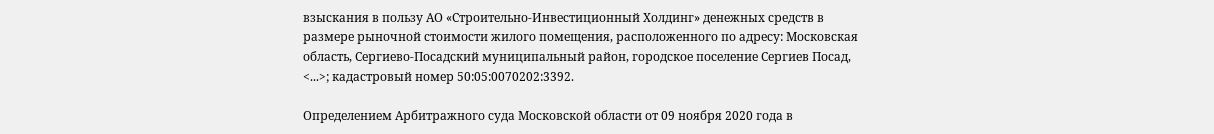взыскания в пользу АО «Строительно-Инвестиционный Холдинг» денежных средств в размере рыночной стоимости жилого помещения, расположенного по адресу: Московская область, Сергиево-Посадский муниципальный район, городское поселение Сергиев Посад, <...>; кадастровый номер 50:05:0070202:3392.

Определением Арбитражного суда Московской области от 09 ноября 2020 года в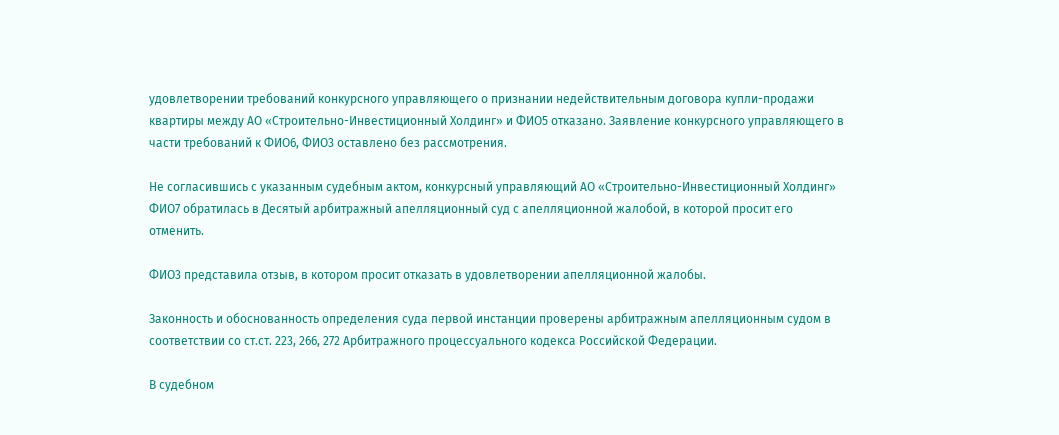удовлетворении требований конкурсного управляющего о признании недействительным договора купли-продажи квартиры между АО «Строительно-Инвестиционный Холдинг» и ФИО5 отказано. Заявление конкурсного управляющего в части требований к ФИО6, ФИО3 оставлено без рассмотрения.

Не согласившись с указанным судебным актом, конкурсный управляющий АО «Строительно-Инвестиционный Холдинг» ФИО7 обратилась в Десятый арбитражный апелляционный суд с апелляционной жалобой, в которой просит его отменить.

ФИО3 представила отзыв, в котором просит отказать в удовлетворении апелляционной жалобы.

Законность и обоснованность определения суда первой инстанции проверены арбитражным апелляционным судом в соответствии со ст.ст. 223, 266, 272 Арбитражного процессуального кодекса Российской Федерации.

В судебном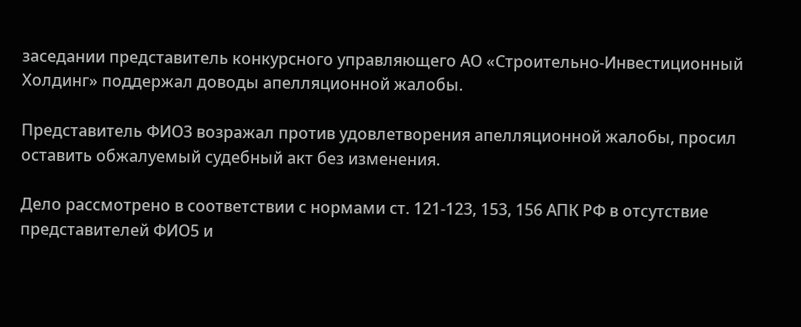заседании представитель конкурсного управляющего АО «Строительно-Инвестиционный Холдинг» поддержал доводы апелляционной жалобы.

Представитель ФИО3 возражал против удовлетворения апелляционной жалобы, просил оставить обжалуемый судебный акт без изменения.

Дело рассмотрено в соответствии с нормами ст. 121-123, 153, 156 АПК РФ в отсутствие представителей ФИО5 и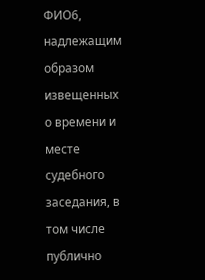ФИО6, надлежащим образом извещенных о времени и месте судебного заседания, в том числе публично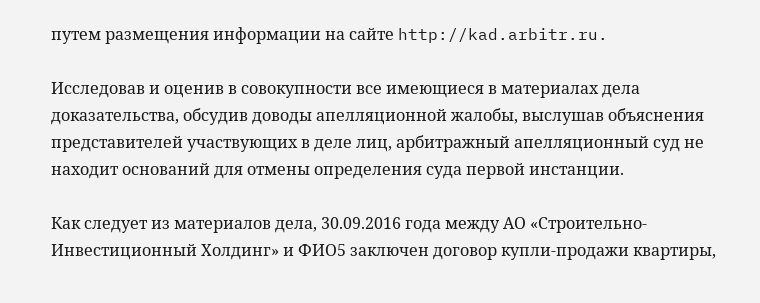путем размещения информации на сайте http://kad.arbitr.ru.

Исследовав и оценив в совокупности все имеющиеся в материалах дела доказательства, обсудив доводы апелляционной жалобы, выслушав объяснения представителей участвующих в деле лиц, арбитражный апелляционный суд не находит оснований для отмены определения суда первой инстанции.

Как следует из материалов дела, 30.09.2016 года между АО «Строительно-Инвестиционный Холдинг» и ФИО5 заключен договор купли-продажи квартиры,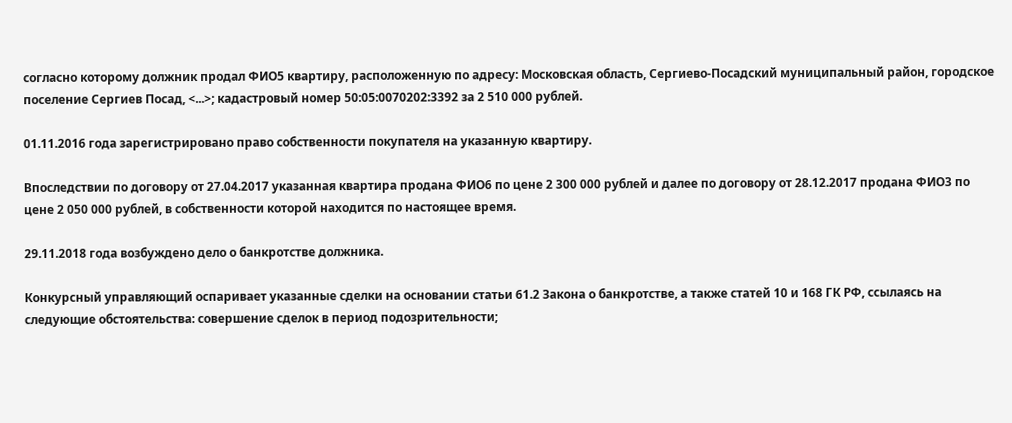согласно которому должник продал ФИО5 квартиру, расположенную по адресу: Московская область, Сергиево-Посадский муниципальный район, городское поселение Сергиев Посад, <...>; кадастровый номер 50:05:0070202:3392 за 2 510 000 рублей.

01.11.2016 года зарегистрировано право собственности покупателя на указанную квартиру.

Впоследствии по договору от 27.04.2017 указанная квартира продана ФИО6 по цене 2 300 000 рублей и далее по договору от 28.12.2017 продана ФИО3 по цене 2 050 000 рублей, в собственности которой находится по настоящее время.

29.11.2018 года возбуждено дело о банкротстве должника.

Конкурсный управляющий оспаривает указанные сделки на основании статьи 61.2 Закона о банкротстве, а также статей 10 и 168 ГК РФ, ссылаясь на следующие обстоятельства: совершение сделок в период подозрительности;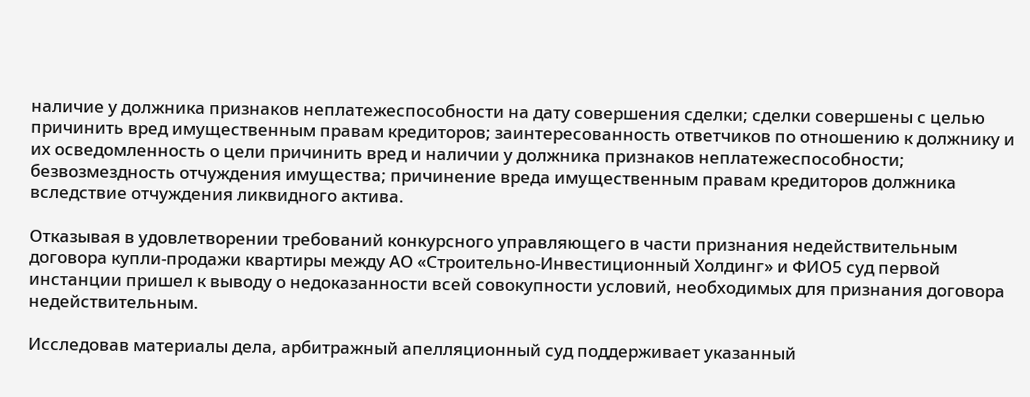наличие у должника признаков неплатежеспособности на дату совершения сделки; сделки совершены с целью причинить вред имущественным правам кредиторов; заинтересованность ответчиков по отношению к должнику и их осведомленность о цели причинить вред и наличии у должника признаков неплатежеспособности; безвозмездность отчуждения имущества; причинение вреда имущественным правам кредиторов должника вследствие отчуждения ликвидного актива.

Отказывая в удовлетворении требований конкурсного управляющего в части признания недействительным договора купли-продажи квартиры между АО «Строительно-Инвестиционный Холдинг» и ФИО5 суд первой инстанции пришел к выводу о недоказанности всей совокупности условий, необходимых для признания договора недействительным.

Исследовав материалы дела, арбитражный апелляционный суд поддерживает указанный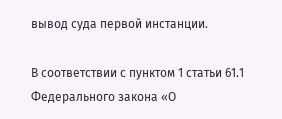вывод суда первой инстанции.

В соответствии с пунктом 1 статьи 61.1 Федерального закона «О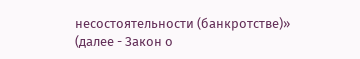несостоятельности (банкротстве)» (далее - Закон о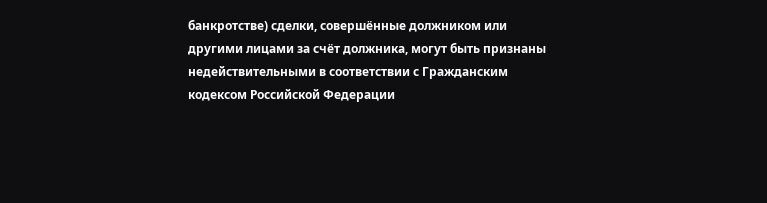банкротстве) сделки, совершённые должником или другими лицами за счёт должника, могут быть признаны недействительными в соответствии с Гражданским кодексом Российской Федерации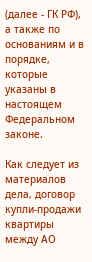(далее - ГК РФ), а также по основаниям и в порядке, которые указаны в настоящем Федеральном законе.

Как следует из материалов дела, договор купли-продажи квартиры между АО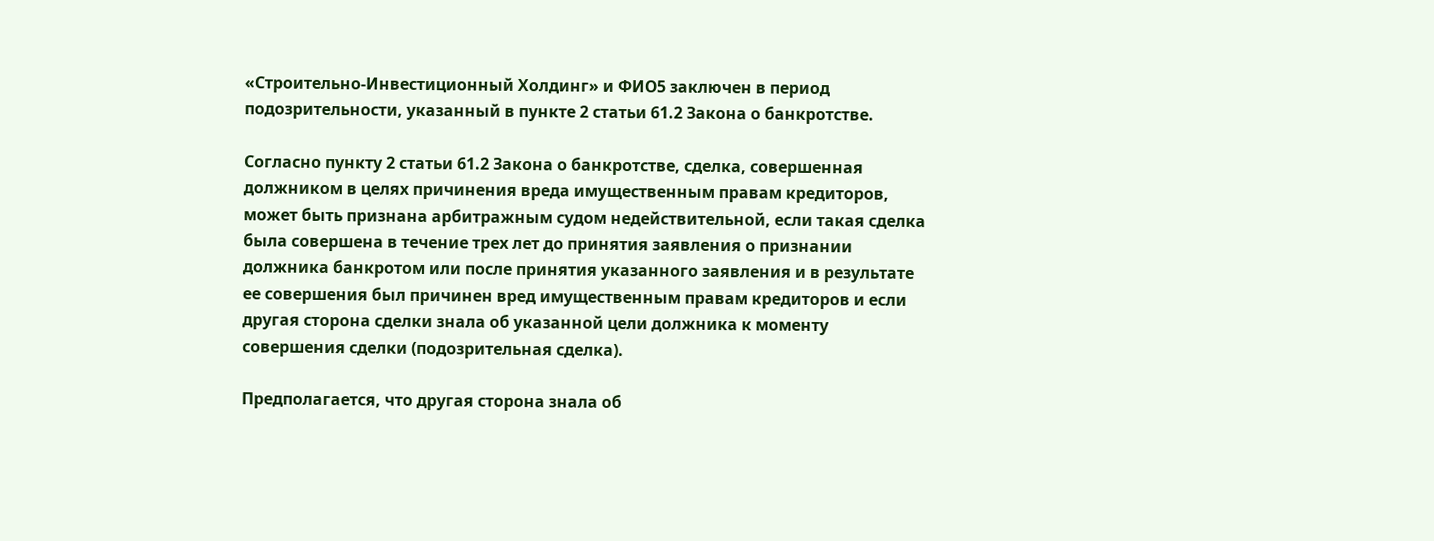«Строительно-Инвестиционный Холдинг» и ФИО5 заключен в период подозрительности, указанный в пункте 2 статьи 61.2 Закона о банкротстве.

Согласно пункту 2 статьи 61.2 Закона о банкротстве, сделка, совершенная должником в целях причинения вреда имущественным правам кредиторов, может быть признана арбитражным судом недействительной, если такая сделка была совершена в течение трех лет до принятия заявления о признании должника банкротом или после принятия указанного заявления и в результате ее совершения был причинен вред имущественным правам кредиторов и если другая сторона сделки знала об указанной цели должника к моменту совершения сделки (подозрительная сделка).

Предполагается, что другая сторона знала об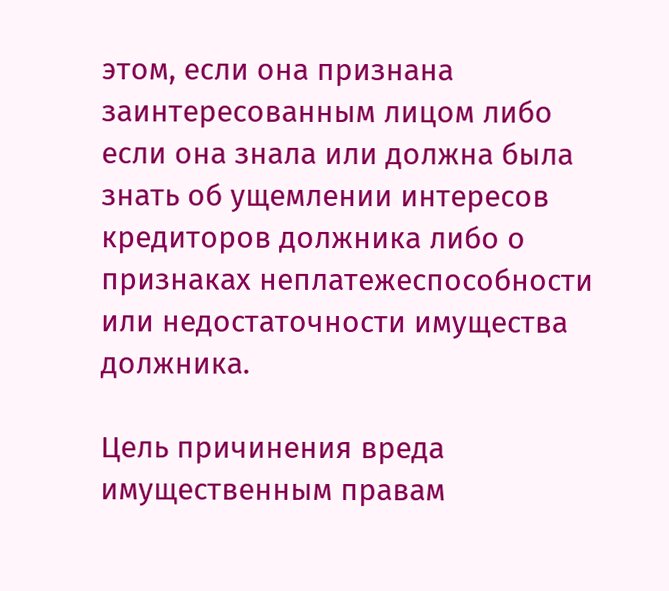этом, если она признана заинтересованным лицом либо если она знала или должна была знать об ущемлении интересов кредиторов должника либо о признаках неплатежеспособности или недостаточности имущества должника.

Цель причинения вреда имущественным правам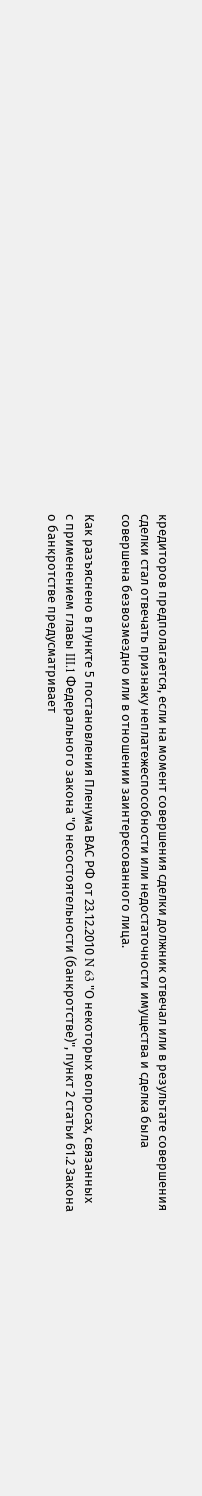кредиторов предполагается, если на момент совершения сделки должник отвечал или в результате совершения сделки стал отвечать признаку неплатежеспособности или недостаточности имущества и сделка была совершена безвозмездно или в отношении заинтересованного лица.

Как разъяснено в пункте 5 постановления Пленума ВАС РФ от 23.12.2010 N 63 "О некоторых вопросах, связанных с применением главы III.1 Федерального закона "О несостоятельности (банкротстве)", пункт 2 статьи 61.2 Закона о банкротстве предусматривает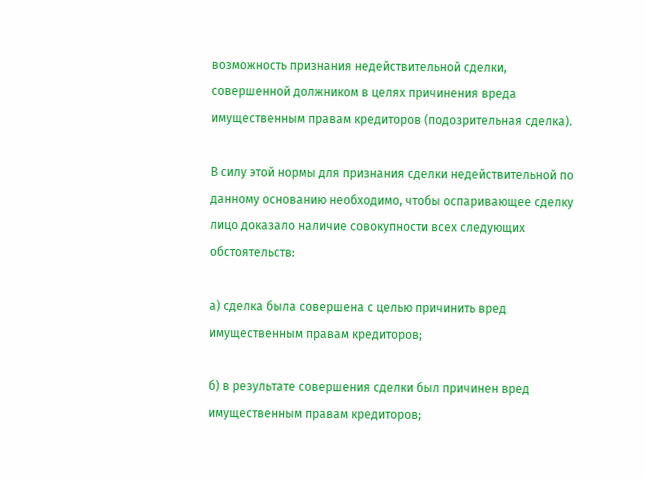возможность признания недействительной сделки, совершенной должником в целях причинения вреда имущественным правам кредиторов (подозрительная сделка).

В силу этой нормы для признания сделки недействительной по данному основанию необходимо, чтобы оспаривающее сделку лицо доказало наличие совокупности всех следующих обстоятельств:

а) сделка была совершена с целью причинить вред имущественным правам кредиторов;

б) в результате совершения сделки был причинен вред имущественным правам кредиторов;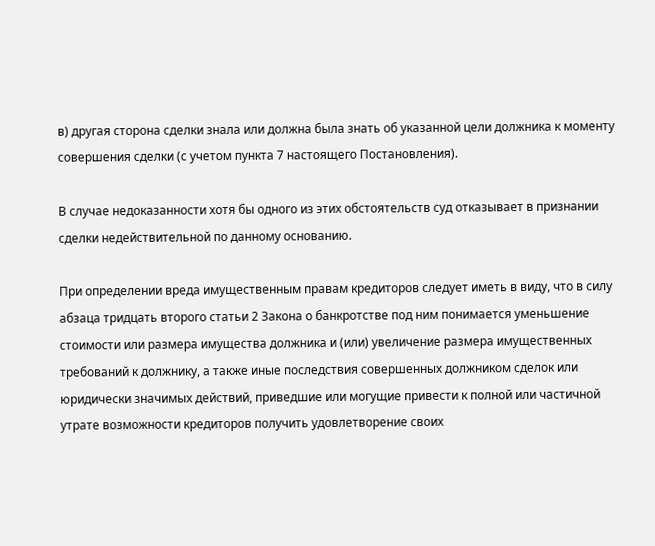в) другая сторона сделки знала или должна была знать об указанной цели должника к моменту совершения сделки (с учетом пункта 7 настоящего Постановления).

В случае недоказанности хотя бы одного из этих обстоятельств суд отказывает в признании сделки недействительной по данному основанию.

При определении вреда имущественным правам кредиторов следует иметь в виду, что в силу абзаца тридцать второго статьи 2 Закона о банкротстве под ним понимается уменьшение стоимости или размера имущества должника и (или) увеличение размера имущественных требований к должнику, а также иные последствия совершенных должником сделок или юридически значимых действий, приведшие или могущие привести к полной или частичной утрате возможности кредиторов получить удовлетворение своих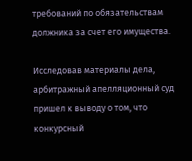требований по обязательствам должника за счет его имущества.

Исследовав материалы дела, арбитражный апелляционный суд пришел к выводу о том, что конкурсный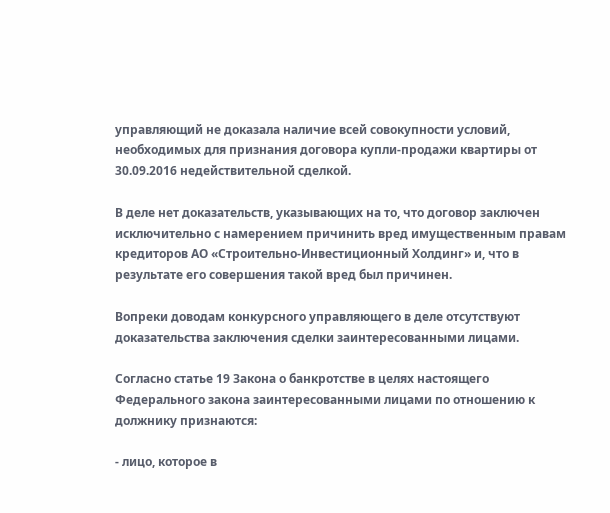управляющий не доказала наличие всей совокупности условий, необходимых для признания договора купли-продажи квартиры от 30.09.2016 недействительной сделкой.

В деле нет доказательств, указывающих на то, что договор заключен исключительно с намерением причинить вред имущественным правам кредиторов АО «Строительно-Инвестиционный Холдинг» и, что в результате его совершения такой вред был причинен.

Вопреки доводам конкурсного управляющего в деле отсутствуют доказательства заключения сделки заинтересованными лицами.

Согласно статье 19 Закона о банкротстве в целях настоящего Федерального закона заинтересованными лицами по отношению к должнику признаются:

- лицо, которое в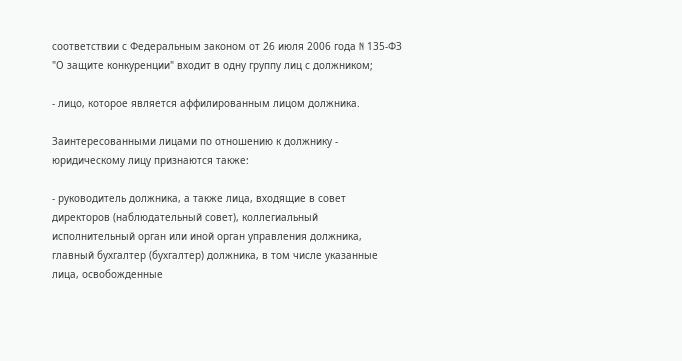соответствии с Федеральным законом от 26 июля 2006 года N 135-ФЗ "О защите конкуренции" входит в одну группу лиц с должником;

- лицо, которое является аффилированным лицом должника.

Заинтересованными лицами по отношению к должнику - юридическому лицу признаются также:

- руководитель должника, а также лица, входящие в совет директоров (наблюдательный совет), коллегиальный исполнительный орган или иной орган управления должника, главный бухгалтер (бухгалтер) должника, в том числе указанные лица, освобожденные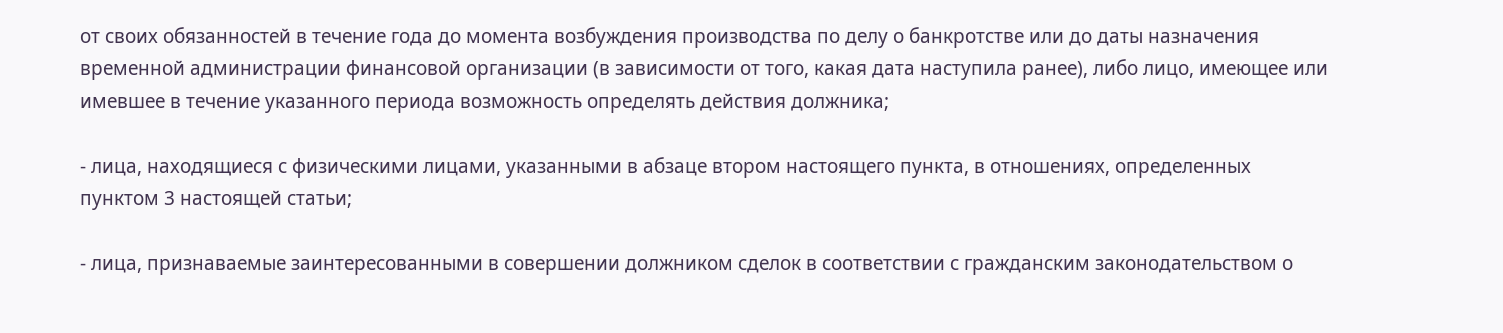от своих обязанностей в течение года до момента возбуждения производства по делу о банкротстве или до даты назначения временной администрации финансовой организации (в зависимости от того, какая дата наступила ранее), либо лицо, имеющее или имевшее в течение указанного периода возможность определять действия должника;

- лица, находящиеся с физическими лицами, указанными в абзаце втором настоящего пункта, в отношениях, определенных пунктом 3 настоящей статьи;

- лица, признаваемые заинтересованными в совершении должником сделок в соответствии с гражданским законодательством о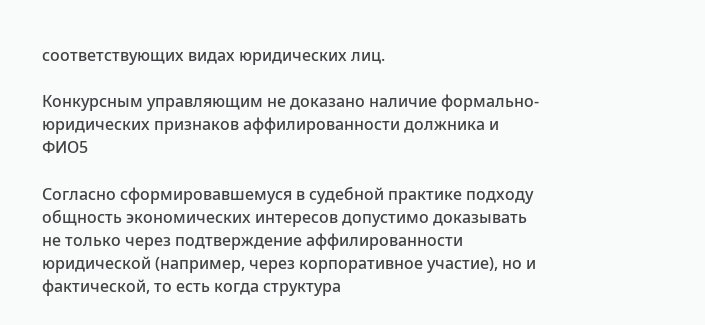соответствующих видах юридических лиц.

Конкурсным управляющим не доказано наличие формально-юридических признаков аффилированности должника и ФИО5

Согласно сформировавшемуся в судебной практике подходу общность экономических интересов допустимо доказывать не только через подтверждение аффилированности юридической (например, через корпоративное участие), но и фактической, то есть когда структура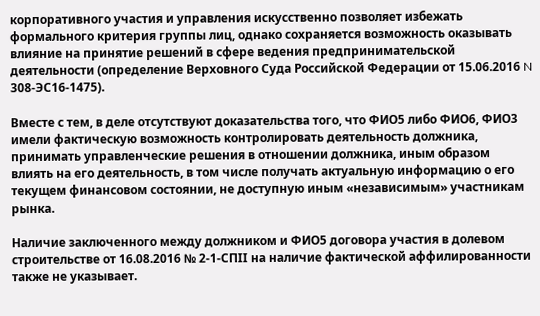корпоративного участия и управления искусственно позволяет избежать формального критерия группы лиц, однако сохраняется возможность оказывать влияние на принятие решений в сфере ведения предпринимательской деятельности (определение Верховного Суда Российской Федерации от 15.06.2016 N 308-ЭС16-1475).

Вместе с тем, в деле отсутствуют доказательства того, что ФИО5 либо ФИО6, ФИО3 имели фактическую возможность контролировать деятельность должника, принимать управленческие решения в отношении должника, иным образом влиять на его деятельность, в том числе получать актуальную информацию о его текущем финансовом состоянии, не доступную иным «независимым» участникам рынка.

Наличие заключенного между должником и ФИО5 договора участия в долевом строительстве от 16.08.2016 № 2-1-СПII на наличие фактической аффилированности также не указывает.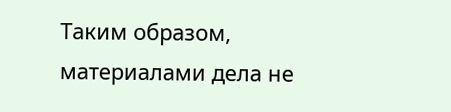Таким образом, материалами дела не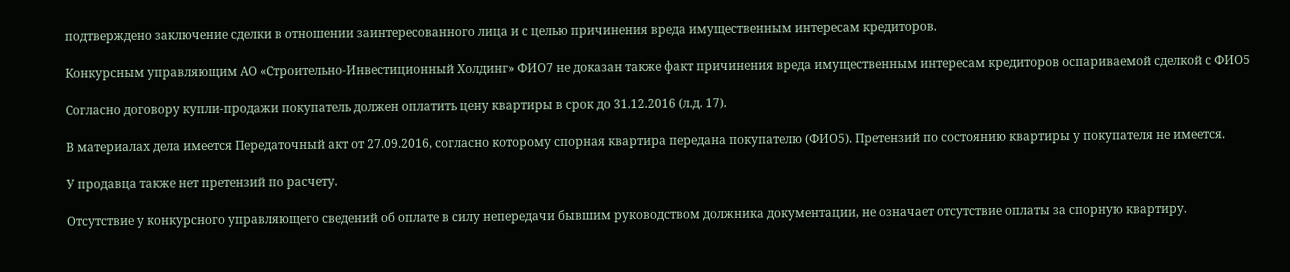подтверждено заключение сделки в отношении заинтересованного лица и с целью причинения вреда имущественным интересам кредиторов.

Конкурсным управляющим АО «Строительно-Инвестиционный Холдинг» ФИО7 не доказан также факт причинения вреда имущественным интересам кредиторов оспариваемой сделкой с ФИО5

Согласно договору купли-продажи покупатель должен оплатить цену квартиры в срок до 31.12.2016 (л.д. 17).

В материалах дела имеется Передаточный акт от 27.09.2016, согласно которому спорная квартира передана покупателю (ФИО5). Претензий по состоянию квартиры у покупателя не имеется.

У продавца также нет претензий по расчету.

Отсутствие у конкурсного управляющего сведений об оплате в силу непередачи бывшим руководством должника документации, не означает отсутствие оплаты за спорную квартиру.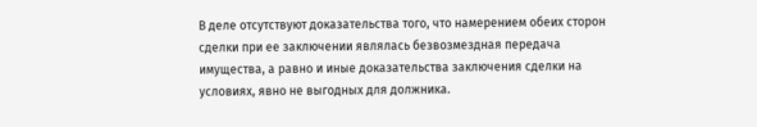В деле отсутствуют доказательства того, что намерением обеих сторон сделки при ее заключении являлась безвозмездная передача имущества, а равно и иные доказательства заключения сделки на условиях, явно не выгодных для должника.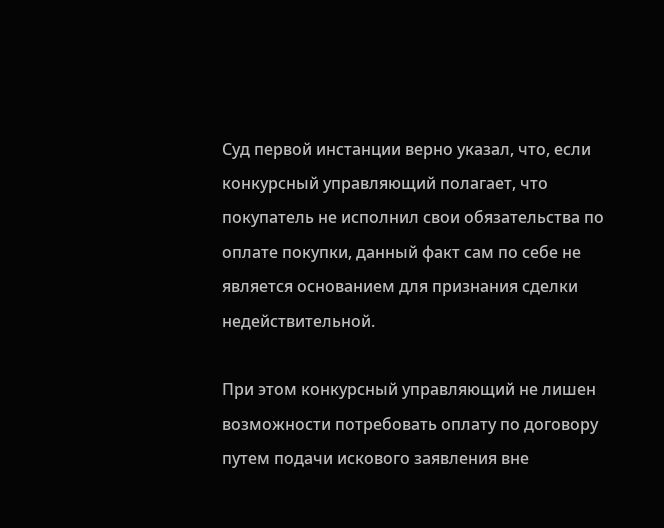Суд первой инстанции верно указал, что, если конкурсный управляющий полагает, что покупатель не исполнил свои обязательства по оплате покупки, данный факт сам по себе не является основанием для признания сделки недействительной.

При этом конкурсный управляющий не лишен возможности потребовать оплату по договору путем подачи искового заявления вне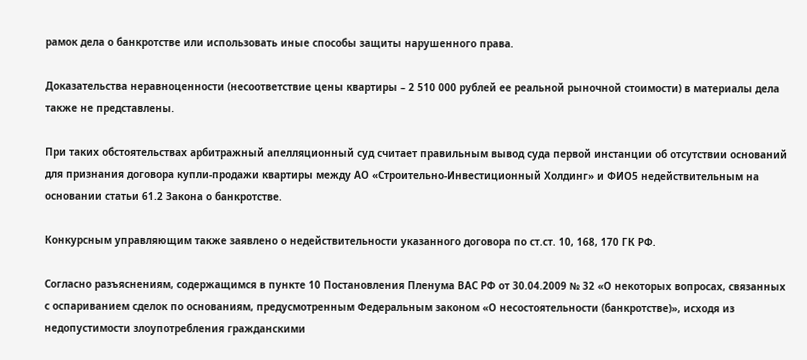рамок дела о банкротстве или использовать иные способы защиты нарушенного права.

Доказательства неравноценности (несоответствие цены квартиры – 2 510 000 рублей ее реальной рыночной стоимости) в материалы дела также не представлены.

При таких обстоятельствах арбитражный апелляционный суд считает правильным вывод суда первой инстанции об отсутствии оснований для признания договора купли-продажи квартиры между АО «Строительно-Инвестиционный Холдинг» и ФИО5 недействительным на основании статьи 61.2 Закона о банкротстве.

Конкурсным управляющим также заявлено о недействительности указанного договора по ст.ст. 10, 168, 170 ГК РФ.

Согласно разъяснениям, содержащимся в пункте 10 Постановления Пленума ВАС РФ от 30.04.2009 № 32 «О некоторых вопросах, связанных с оспариванием сделок по основаниям, предусмотренным Федеральным законом «О несостоятельности (банкротстве)», исходя из недопустимости злоупотребления гражданскими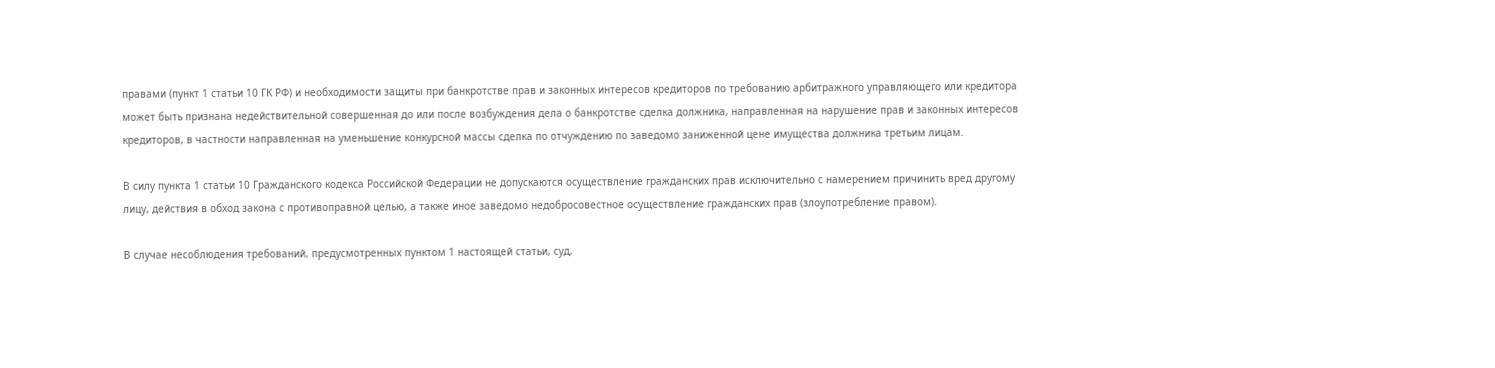правами (пункт 1 статьи 10 ГК РФ) и необходимости защиты при банкротстве прав и законных интересов кредиторов по требованию арбитражного управляющего или кредитора может быть признана недействительной совершенная до или после возбуждения дела о банкротстве сделка должника, направленная на нарушение прав и законных интересов кредиторов, в частности направленная на уменьшение конкурсной массы сделка по отчуждению по заведомо заниженной цене имущества должника третьим лицам.

В силу пункта 1 статьи 10 Гражданского кодекса Российской Федерации не допускаются осуществление гражданских прав исключительно с намерением причинить вред другому лицу, действия в обход закона с противоправной целью, а также иное заведомо недобросовестное осуществление гражданских прав (злоупотребление правом).

В случае несоблюдения требований, предусмотренных пунктом 1 настоящей статьи, суд,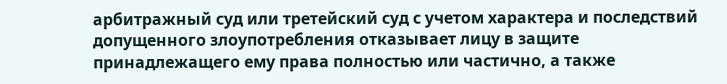арбитражный суд или третейский суд с учетом характера и последствий допущенного злоупотребления отказывает лицу в защите принадлежащего ему права полностью или частично, а также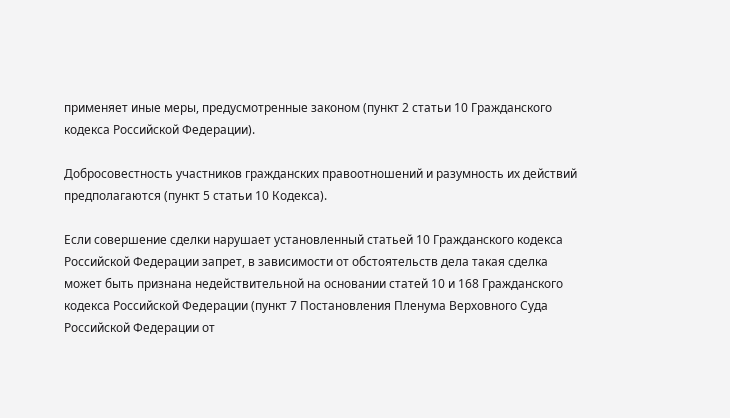применяет иные меры, предусмотренные законом (пункт 2 статьи 10 Гражданского кодекса Российской Федерации).

Добросовестность участников гражданских правоотношений и разумность их действий предполагаются (пункт 5 статьи 10 Кодекса).

Если совершение сделки нарушает установленный статьей 10 Гражданского кодекса Российской Федерации запрет, в зависимости от обстоятельств дела такая сделка может быть признана недействительной на основании статей 10 и 168 Гражданского кодекса Российской Федерации (пункт 7 Постановления Пленума Верховного Суда Российской Федерации от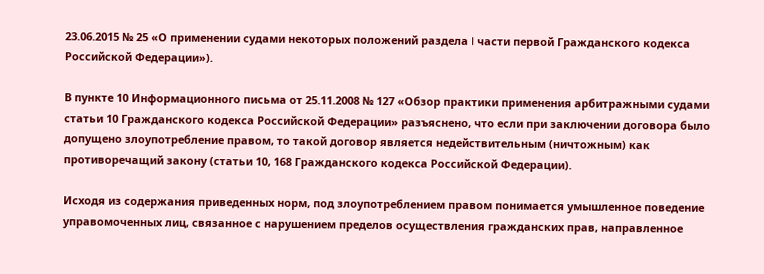23.06.2015 № 25 «О применении судами некоторых положений раздела I части первой Гражданского кодекса Российской Федерации»).

В пункте 10 Информационного письма от 25.11.2008 № 127 «Обзор практики применения арбитражными судами статьи 10 Гражданского кодекса Российской Федерации» разъяснено, что если при заключении договора было допущено злоупотребление правом, то такой договор является недействительным (ничтожным) как противоречащий закону (статьи 10, 168 Гражданского кодекса Российской Федерации).

Исходя из содержания приведенных норм, под злоупотреблением правом понимается умышленное поведение управомоченных лиц, связанное с нарушением пределов осуществления гражданских прав, направленное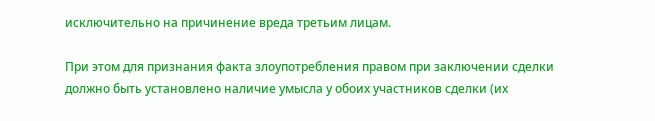исключительно на причинение вреда третьим лицам.

При этом для признания факта злоупотребления правом при заключении сделки должно быть установлено наличие умысла у обоих участников сделки (их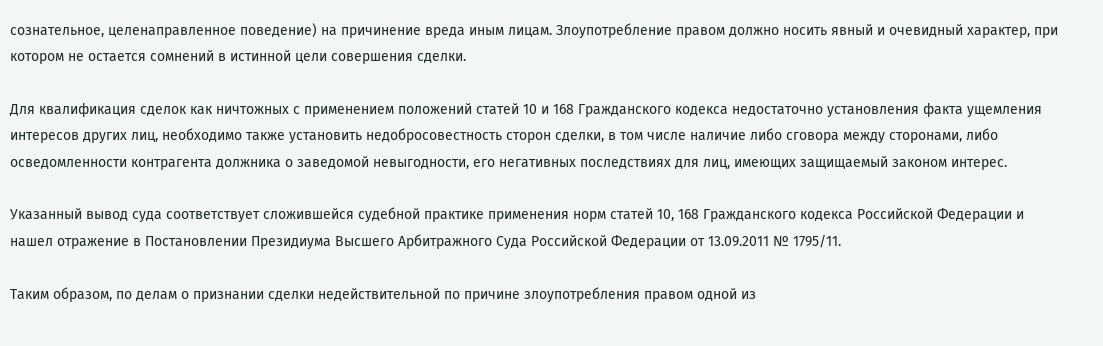сознательное, целенаправленное поведение) на причинение вреда иным лицам. Злоупотребление правом должно носить явный и очевидный характер, при котором не остается сомнений в истинной цели совершения сделки.

Для квалификация сделок как ничтожных с применением положений статей 10 и 168 Гражданского кодекса недостаточно установления факта ущемления интересов других лиц, необходимо также установить недобросовестность сторон сделки, в том числе наличие либо сговора между сторонами, либо осведомленности контрагента должника о заведомой невыгодности, его негативных последствиях для лиц, имеющих защищаемый законом интерес.

Указанный вывод суда соответствует сложившейся судебной практике применения норм статей 10, 168 Гражданского кодекса Российской Федерации и нашел отражение в Постановлении Президиума Высшего Арбитражного Суда Российской Федерации от 13.09.2011 № 1795/11.

Таким образом, по делам о признании сделки недействительной по причине злоупотребления правом одной из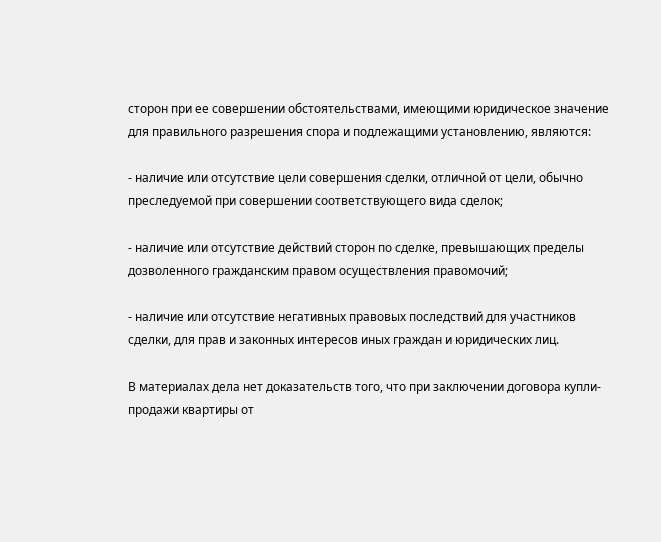сторон при ее совершении обстоятельствами, имеющими юридическое значение для правильного разрешения спора и подлежащими установлению, являются:

- наличие или отсутствие цели совершения сделки, отличной от цели, обычно преследуемой при совершении соответствующего вида сделок;

- наличие или отсутствие действий сторон по сделке, превышающих пределы дозволенного гражданским правом осуществления правомочий;

- наличие или отсутствие негативных правовых последствий для участников сделки, для прав и законных интересов иных граждан и юридических лиц.

В материалах дела нет доказательств того, что при заключении договора купли-продажи квартиры от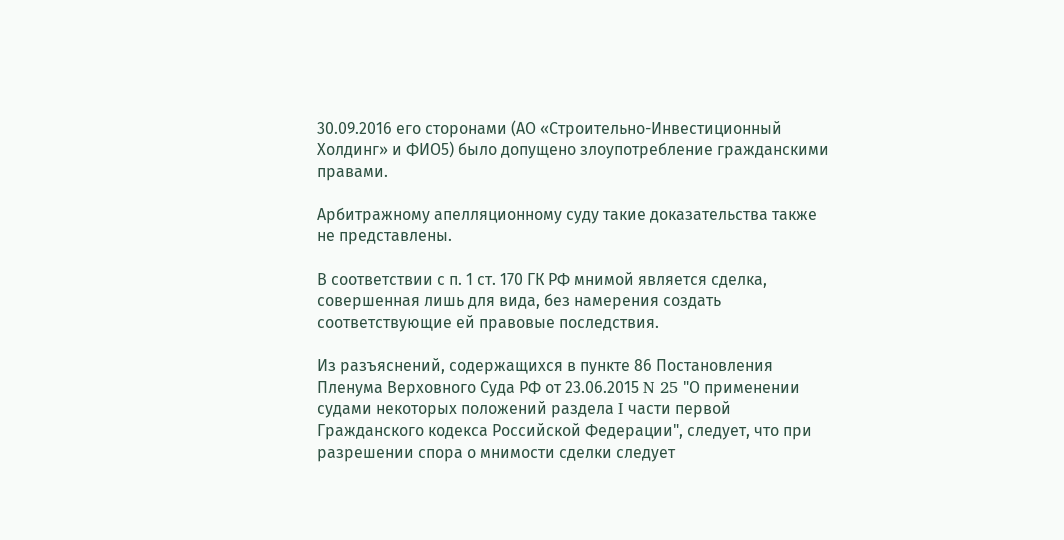30.09.2016 его сторонами (АО «Строительно-Инвестиционный Холдинг» и ФИО5) было допущено злоупотребление гражданскими правами.

Арбитражному апелляционному суду такие доказательства также не представлены.

В соответствии с п. 1 ст. 170 ГК РФ мнимой является сделка, совершенная лишь для вида, без намерения создать соответствующие ей правовые последствия.

Из разъяснений, содержащихся в пункте 86 Постановления Пленума Верховного Суда РФ от 23.06.2015 N 25 "О применении судами некоторых положений раздела I части первой Гражданского кодекса Российской Федерации", следует, что при разрешении спора о мнимости сделки следует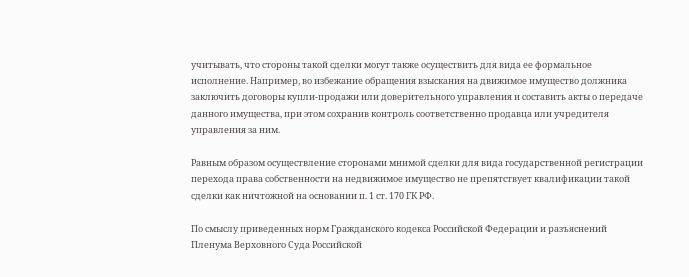учитывать, что стороны такой сделки могут также осуществить для вида ее формальное исполнение. Например, во избежание обращения взыскания на движимое имущество должника заключить договоры купли-продажи или доверительного управления и составить акты о передаче данного имущества, при этом сохранив контроль соответственно продавца или учредителя управления за ним.

Равным образом осуществление сторонами мнимой сделки для вида государственной регистрации перехода права собственности на недвижимое имущество не препятствует квалификации такой сделки как ничтожной на основании п. 1 ст. 170 ГК РФ.

По смыслу приведенных норм Гражданского кодекса Российской Федерации и разъяснений Пленума Верховного Суда Российской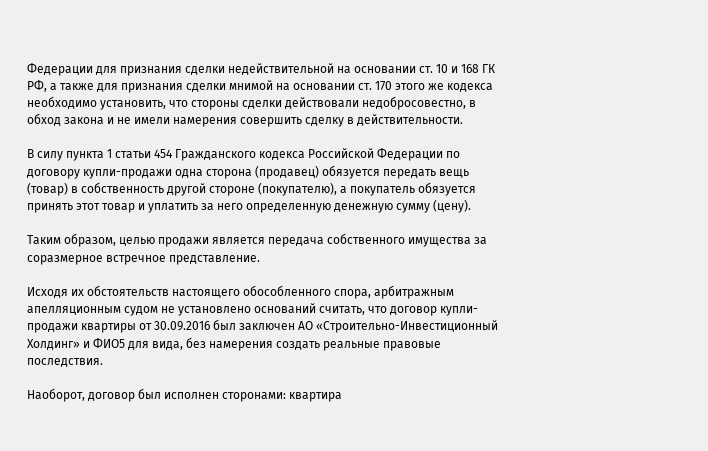Федерации для признания сделки недействительной на основании ст. 10 и 168 ГК РФ, а также для признания сделки мнимой на основании ст. 170 этого же кодекса необходимо установить, что стороны сделки действовали недобросовестно, в обход закона и не имели намерения совершить сделку в действительности.

В силу пункта 1 статьи 454 Гражданского кодекса Российской Федерации по договору купли-продажи одна сторона (продавец) обязуется передать вещь (товар) в собственность другой стороне (покупателю), а покупатель обязуется принять этот товар и уплатить за него определенную денежную сумму (цену).

Таким образом, целью продажи является передача собственного имущества за соразмерное встречное представление.

Исходя их обстоятельств настоящего обособленного спора, арбитражным апелляционным судом не установлено оснований считать, что договор купли-продажи квартиры от 30.09.2016 был заключен АО «Строительно-Инвестиционный Холдинг» и ФИО5 для вида, без намерения создать реальные правовые последствия.

Наоборот, договор был исполнен сторонами: квартира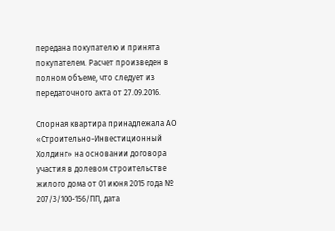передана покупателю и принята покупателем. Расчет произведен в полном объеме, что следует из передаточного акта от 27.09.2016.

Спорная квартира принадлежала АО «Строительно-Инвестиционный Холдинг» на основании договора участия в долевом строительстве жилого дома от 01 июня 2015 года № 207/3/100-156/ПП, дата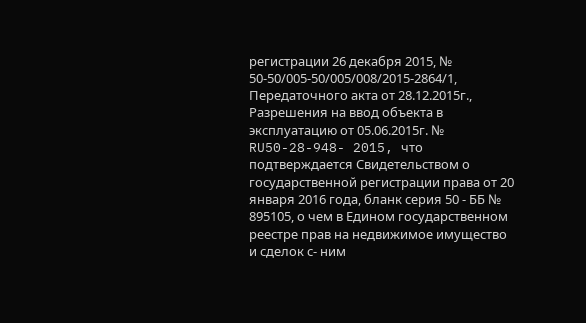регистрации 26 декабря 2015, № 50-50/005-50/005/008/2015-2864/1, Передаточного акта от 28.12.2015г., Разрешения на ввод объекта в эксплуатацию от 05.06.2015г. № RU50-28-948- 2015, что подтверждается Свидетельством о государственной регистрации права от 20 января 2016 года, бланк серия 50 - ББ № 895105, о чем в Едином государственном реестре прав на недвижимое имущество и сделок с- ним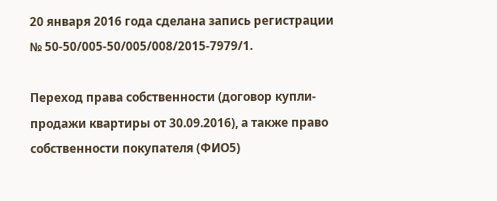20 января 2016 года сделана запись регистрации № 50-50/005-50/005/008/2015-7979/1.

Переход права собственности (договор купли-продажи квартиры от 30.09.2016), а также право собственности покупателя (ФИО5)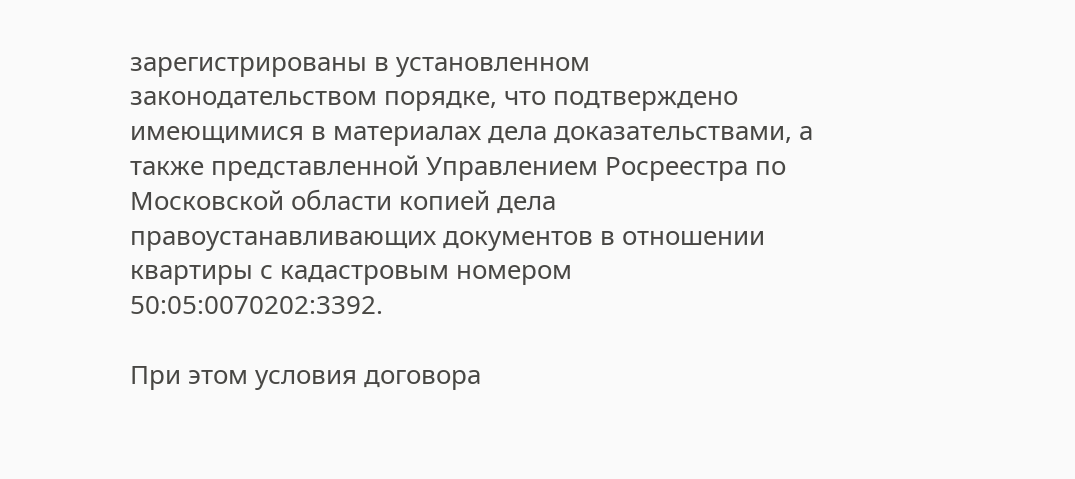зарегистрированы в установленном законодательством порядке, что подтверждено имеющимися в материалах дела доказательствами, а также представленной Управлением Росреестра по Московской области копией дела правоустанавливающих документов в отношении квартиры с кадастровым номером 50:05:0070202:3392.

При этом условия договора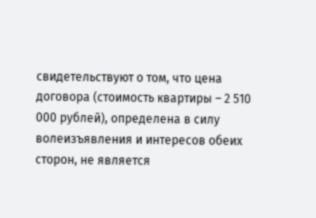свидетельствуют о том, что цена договора (стоимость квартиры – 2 510 000 рублей), определена в силу волеизъявления и интересов обеих сторон, не является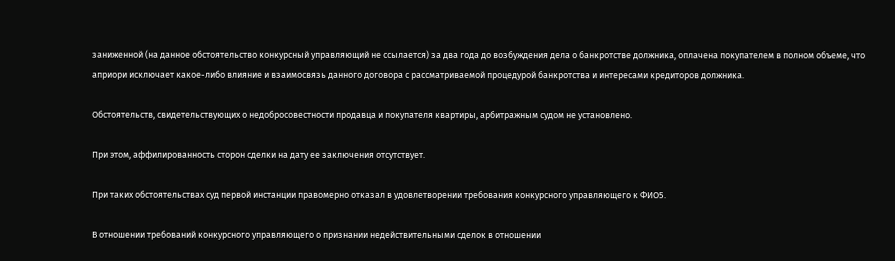заниженной (на данное обстоятельство конкурсный управляющий не ссылается) за два года до возбуждения дела о банкротстве должника, оплачена покупателем в полном объеме, что априори исключает какое-либо влияние и взаимосвязь данного договора с рассматриваемой процедурой банкротства и интересами кредиторов должника.

Обстоятельств, свидетельствующих о недобросовестности продавца и покупателя квартиры, арбитражным судом не установлено.

При этом, аффилированность сторон сделки на дату ее заключения отсутствует.

При таких обстоятельствах суд первой инстанции правомерно отказал в удовлетворении требования конкурсного управляющего к ФИО5.

В отношении требований конкурсного управляющего о признании недействительными сделок в отношении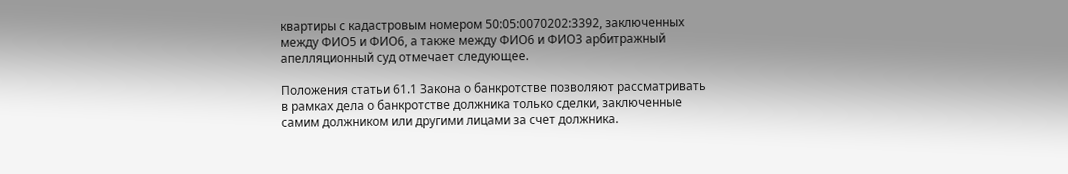квартиры с кадастровым номером 50:05:0070202:3392, заключенных между ФИО5 и ФИО6, а также между ФИО6 и ФИО3 арбитражный апелляционный суд отмечает следующее.

Положения статьи 61.1 Закона о банкротстве позволяют рассматривать в рамках дела о банкротстве должника только сделки, заключенные самим должником или другими лицами за счет должника.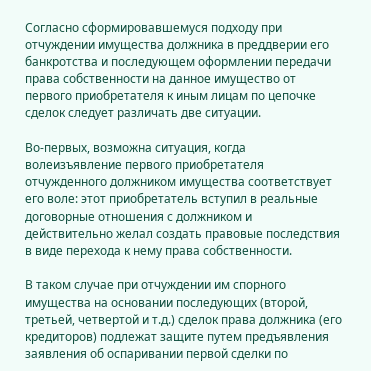Согласно сформировавшемуся подходу при отчуждении имущества должника в преддверии его банкротства и последующем оформлении передачи права собственности на данное имущество от первого приобретателя к иным лицам по цепочке сделок следует различать две ситуации.

Во-первых, возможна ситуация, когда волеизъявление первого приобретателя отчужденного должником имущества соответствует его воле: этот приобретатель вступил в реальные договорные отношения с должником и действительно желал создать правовые последствия в виде перехода к нему права собственности.

В таком случае при отчуждении им спорного имущества на основании последующих (второй, третьей, четвертой и т.д.) сделок права должника (его кредиторов) подлежат защите путем предъявления заявления об оспаривании первой сделки по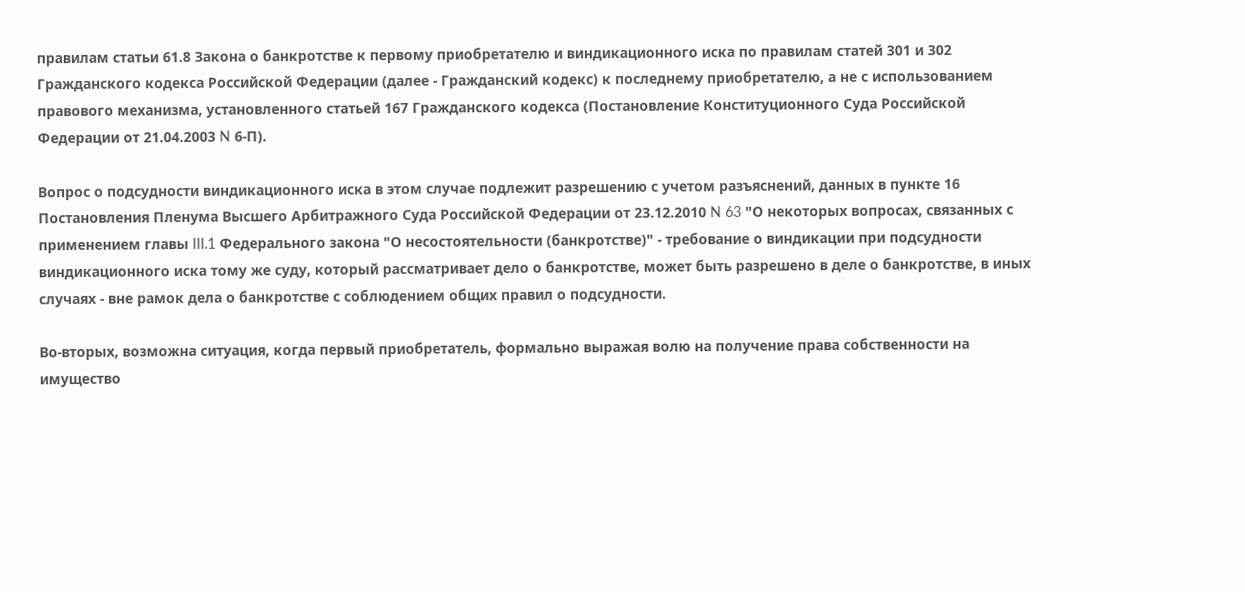правилам статьи 61.8 Закона о банкротстве к первому приобретателю и виндикационного иска по правилам статей 301 и 302 Гражданского кодекса Российской Федерации (далее - Гражданский кодекс) к последнему приобретателю, а не с использованием правового механизма, установленного статьей 167 Гражданского кодекса (Постановление Конституционного Суда Российской Федерации от 21.04.2003 N 6-П).

Вопрос о подсудности виндикационного иска в этом случае подлежит разрешению с учетом разъяснений, данных в пункте 16 Постановления Пленума Высшего Арбитражного Суда Российской Федерации от 23.12.2010 N 63 "О некоторых вопросах, связанных с применением главы III.1 Федерального закона "О несостоятельности (банкротстве)" - требование о виндикации при подсудности виндикационного иска тому же суду, который рассматривает дело о банкротстве, может быть разрешено в деле о банкротстве, в иных случаях - вне рамок дела о банкротстве с соблюдением общих правил о подсудности.

Во-вторых, возможна ситуация, когда первый приобретатель, формально выражая волю на получение права собственности на имущество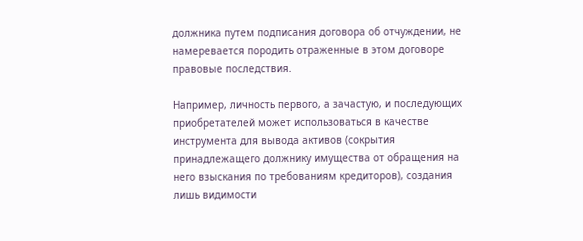должника путем подписания договора об отчуждении, не намеревается породить отраженные в этом договоре правовые последствия.

Например, личность первого, а зачастую, и последующих приобретателей может использоваться в качестве инструмента для вывода активов (сокрытия принадлежащего должнику имущества от обращения на него взыскания по требованиям кредиторов), создания лишь видимости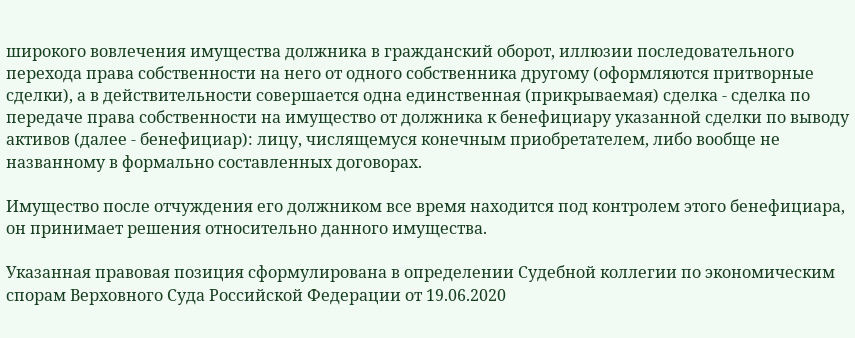широкого вовлечения имущества должника в гражданский оборот, иллюзии последовательного перехода права собственности на него от одного собственника другому (оформляются притворные сделки), а в действительности совершается одна единственная (прикрываемая) сделка - сделка по передаче права собственности на имущество от должника к бенефициару указанной сделки по выводу активов (далее - бенефициар): лицу, числящемуся конечным приобретателем, либо вообще не названному в формально составленных договорах.

Имущество после отчуждения его должником все время находится под контролем этого бенефициара, он принимает решения относительно данного имущества.

Указанная правовая позиция сформулирована в определении Судебной коллегии по экономическим спорам Верховного Суда Российской Федерации от 19.06.2020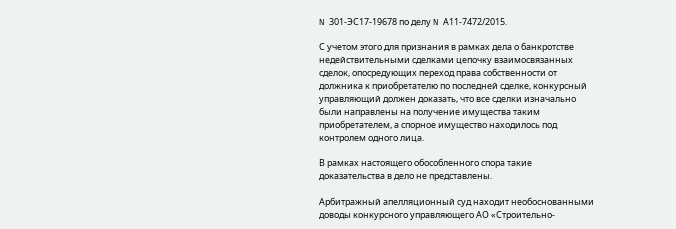N 301-ЭС17-19678 по делу N А11-7472/2015.

С учетом этого для признания в рамках дела о банкротстве недействительными сделками цепочку взаимосвязанных сделок, опосредующих переход права собственности от должника к приобретателю по последней сделке, конкурсный управляющий должен доказать, что все сделки изначально были направлены на получение имущества таким приобретателем, а спорное имущество находилось под контролем одного лица.

В рамках настоящего обособленного спора такие доказательства в дело не представлены.

Арбитражный апелляционный суд находит необоснованными доводы конкурсного управляющего АО «Строительно-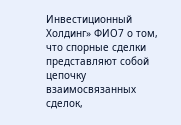Инвестиционный Холдинг» ФИО7 о том, что спорные сделки представляют собой цепочку взаимосвязанных сделок,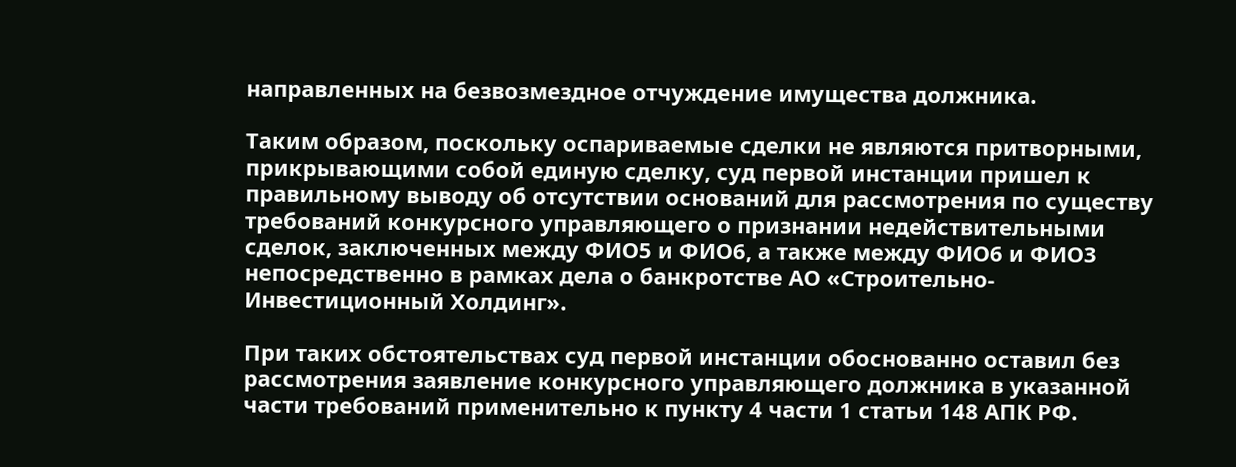направленных на безвозмездное отчуждение имущества должника.

Таким образом, поскольку оспариваемые сделки не являются притворными, прикрывающими собой единую сделку, суд первой инстанции пришел к правильному выводу об отсутствии оснований для рассмотрения по существу требований конкурсного управляющего о признании недействительными сделок, заключенных между ФИО5 и ФИО6, а также между ФИО6 и ФИО3 непосредственно в рамках дела о банкротстве АО «Строительно-Инвестиционный Холдинг».

При таких обстоятельствах суд первой инстанции обоснованно оставил без рассмотрения заявление конкурсного управляющего должника в указанной части требований применительно к пункту 4 части 1 статьи 148 АПК РФ.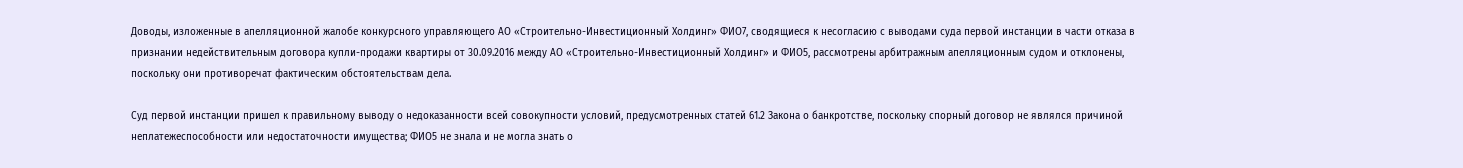Доводы, изложенные в апелляционной жалобе конкурсного управляющего АО «Строительно-Инвестиционный Холдинг» ФИО7, сводящиеся к несогласию с выводами суда первой инстанции в части отказа в признании недействительным договора купли-продажи квартиры от 30.09.2016 между АО «Строительно-Инвестиционный Холдинг» и ФИО5, рассмотрены арбитражным апелляционным судом и отклонены, поскольку они противоречат фактическим обстоятельствам дела.

Суд первой инстанции пришел к правильному выводу о недоказанности всей совокупности условий, предусмотренных статей 61.2 Закона о банкротстве, поскольку спорный договор не являлся причиной неплатежеспособности или недостаточности имущества; ФИО5 не знала и не могла знать о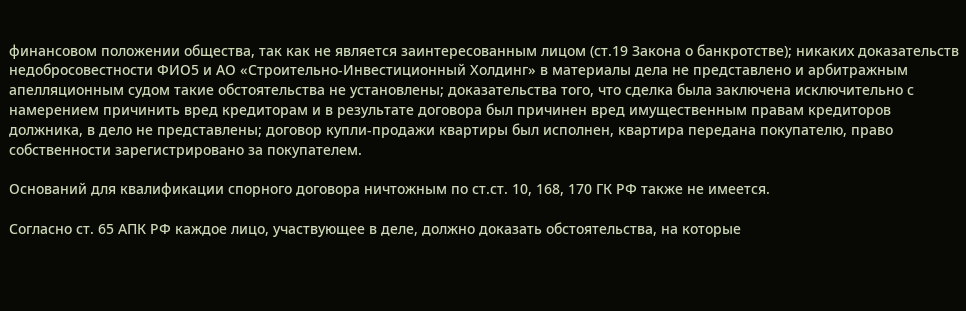финансовом положении общества, так как не является заинтересованным лицом (ст.19 Закона о банкротстве); никаких доказательств недобросовестности ФИО5 и АО «Строительно-Инвестиционный Холдинг» в материалы дела не представлено и арбитражным апелляционным судом такие обстоятельства не установлены; доказательства того, что сделка была заключена исключительно с намерением причинить вред кредиторам и в результате договора был причинен вред имущественным правам кредиторов должника, в дело не представлены; договор купли-продажи квартиры был исполнен, квартира передана покупателю, право собственности зарегистрировано за покупателем.

Оснований для квалификации спорного договора ничтожным по ст.ст. 10, 168, 170 ГК РФ также не имеется.

Согласно ст. 65 АПК РФ каждое лицо, участвующее в деле, должно доказать обстоятельства, на которые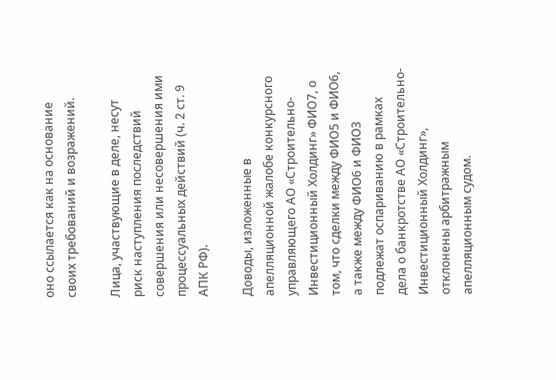оно ссылается как на основание своих требований и возражений.

Лица, участвующие в деле, несут риск наступления последствий совершения или несовершения ими процессуальных действий (ч. 2 ст. 9 АПК РФ).

Доводы, изложенные в апелляционной жалобе конкурсного управляющего АО «Строительно-Инвестиционный Холдинг» ФИО7, о том, что сделки между ФИО5 и ФИО6, а также между ФИО6 и ФИО3 подлежат оспариванию в рамках дела о банкротстве АО «Строительно-Инвестиционный Холдинг», отклонены арбитражным апелляционным судом.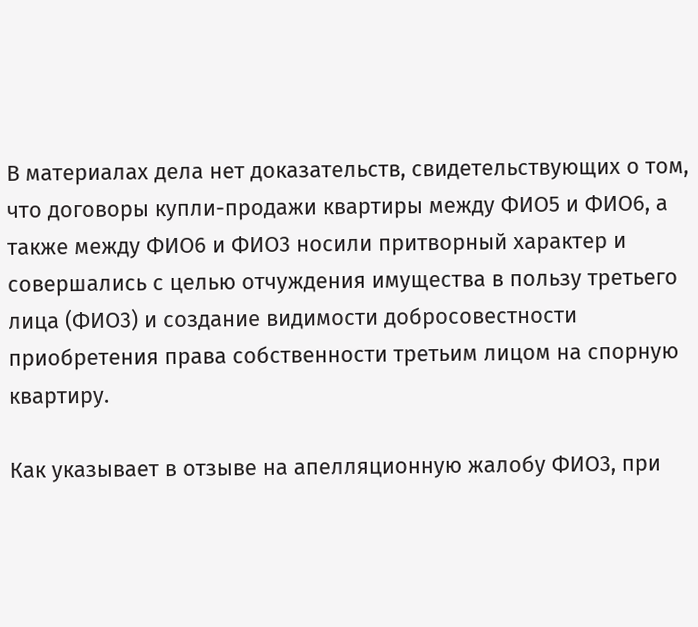В материалах дела нет доказательств, свидетельствующих о том, что договоры купли-продажи квартиры между ФИО5 и ФИО6, а также между ФИО6 и ФИО3 носили притворный характер и совершались с целью отчуждения имущества в пользу третьего лица (ФИО3) и создание видимости добросовестности приобретения права собственности третьим лицом на спорную квартиру.

Как указывает в отзыве на апелляционную жалобу ФИО3, при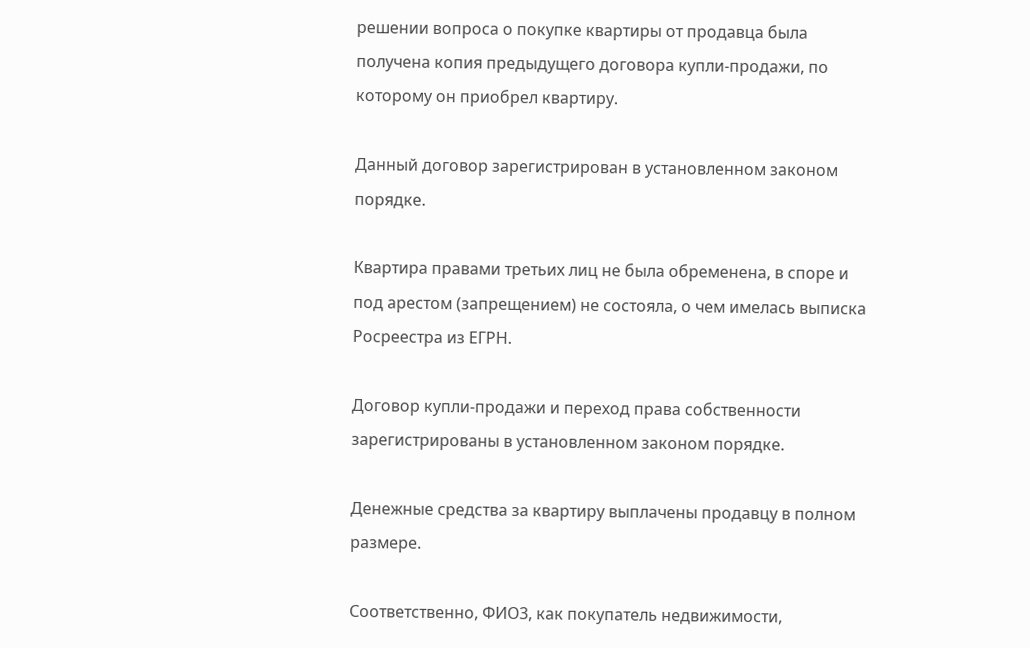решении вопроса о покупке квартиры от продавца была получена копия предыдущего договора купли-продажи, по которому он приобрел квартиру.

Данный договор зарегистрирован в установленном законом порядке.

Квартира правами третьих лиц не была обременена, в споре и под арестом (запрещением) не состояла, о чем имелась выписка Росреестра из ЕГРН.

Договор купли-продажи и переход права собственности зарегистрированы в установленном законом порядке.

Денежные средства за квартиру выплачены продавцу в полном размере.

Соответственно, ФИО3, как покупатель недвижимости,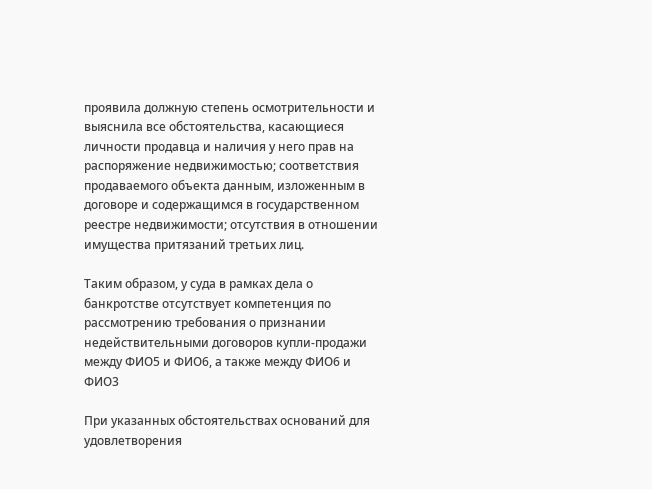проявила должную степень осмотрительности и выяснила все обстоятельства, касающиеся личности продавца и наличия у него прав на распоряжение недвижимостью; соответствия продаваемого объекта данным, изложенным в договоре и содержащимся в государственном реестре недвижимости; отсутствия в отношении имущества притязаний третьих лиц.

Таким образом, у суда в рамках дела о банкротстве отсутствует компетенция по рассмотрению требования о признании недействительными договоров купли-продажи между ФИО5 и ФИО6, а также между ФИО6 и ФИО3

При указанных обстоятельствах оснований для удовлетворения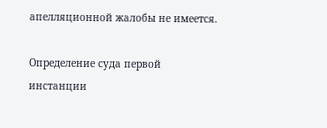апелляционной жалобы не имеется.

Определение суда первой инстанции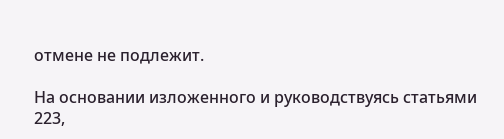отмене не подлежит.

На основании изложенного и руководствуясь статьями 223,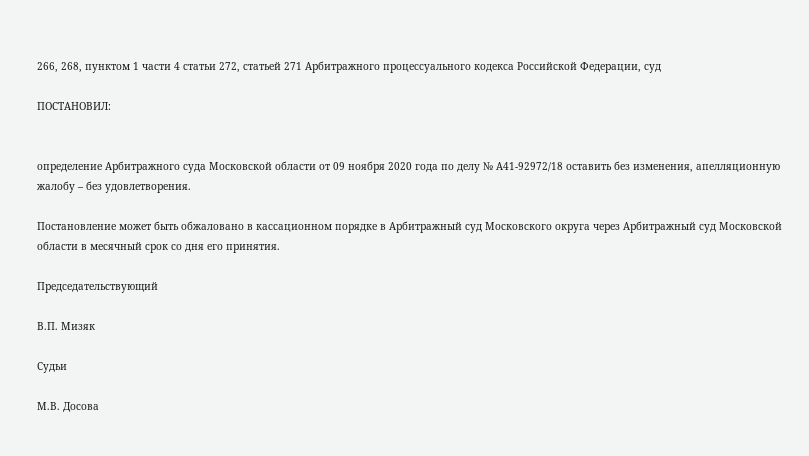266, 268, пунктом 1 части 4 статьи 272, статьей 271 Арбитражного процессуального кодекса Российской Федерации, суд

ПОСТАНОВИЛ:


определение Арбитражного суда Московской области от 09 ноября 2020 года по делу № А41-92972/18 оставить без изменения, апелляционную жалобу – без удовлетворения.

Постановление может быть обжаловано в кассационном порядке в Арбитражный суд Московского округа через Арбитражный суд Московской области в месячный срок со дня его принятия.

Председательствующий

В.П. Мизяк

Судьи

М.В. Досова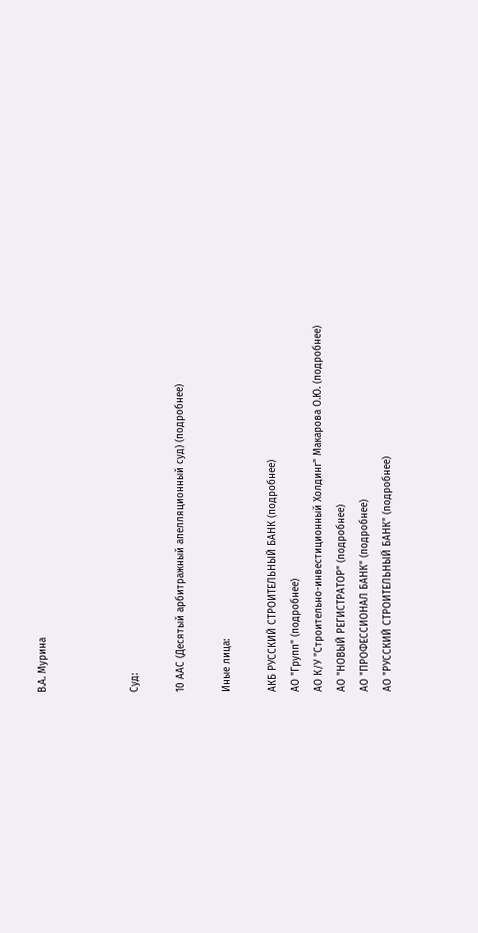В.А. Мурина



Суд:

10 ААС (Десятый арбитражный апелляционный суд) (подробнее)

Иные лица:

АКБ РУССКИЙ СТРОИТЕЛЬНЫЙ БАНК (подробнее)
АО "Групп" (подробнее)
АО К/У "Строительно-инвестиционный Холдинг" Макарова О.Ю. (подробнее)
АО "НОВЫЙ РЕГИСТРАТОР" (подробнее)
АО "ПРОФЕССИОНАЛ БАНК" (подробнее)
АО "РУССКИЙ СТРОИТЕЛЬНЫЙ БАНК" (подробнее)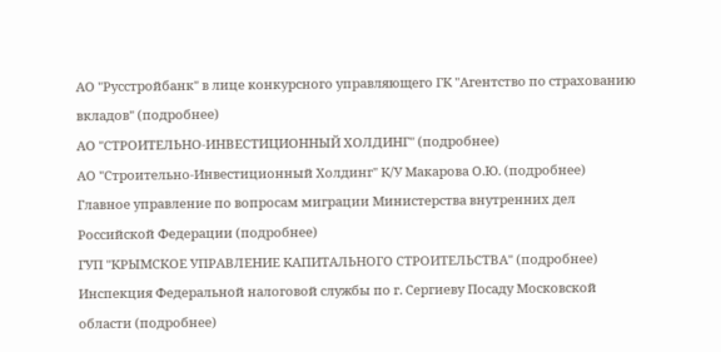АО "Русстройбанк" в лице конкурсного управляющего ГК "Агентство по страхованию вкладов" (подробнее)
АО "СТРОИТЕЛЬНО-ИНВЕСТИЦИОННЫЙ ХОЛДИНГ" (подробнее)
АО "Строительно-Инвестиционный Холдинг" К/У Макарова О.Ю. (подробнее)
Главное управление по вопросам миграции Министерства внутренних дел Российской Федерации (подробнее)
ГУП "КРЫМСКОЕ УПРАВЛЕНИЕ КАПИТАЛЬНОГО СТРОИТЕЛЬСТВА" (подробнее)
Инспекция Федеральной налоговой службы по г. Сергиеву Посаду Московской области (подробнее)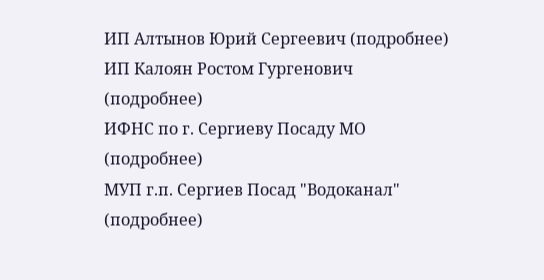ИП Алтынов Юрий Сергеевич (подробнее)
ИП Калоян Ростом Гургенович (подробнее)
ИФНС по г. Сергиеву Посаду МО (подробнее)
МУП г.п. Сергиев Посад "Водоканал" (подробнее)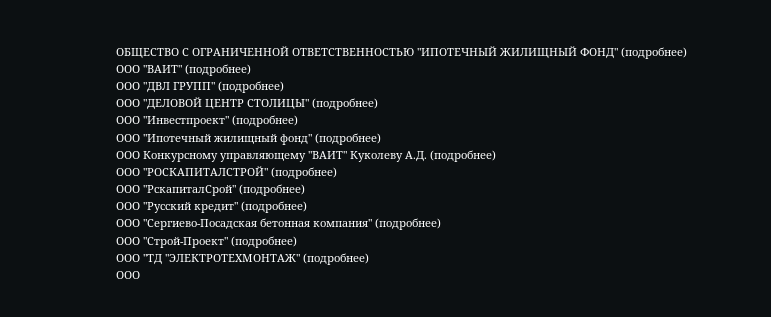ОБЩЕСТВО С ОГРАНИЧЕННОЙ ОТВЕТСТВЕННОСТЬЮ "ИПОТЕЧНЫЙ ЖИЛИЩНЫЙ ФОНД" (подробнее)
ООО "ВАИТ" (подробнее)
ООО "ДВЛ ГРУПП" (подробнее)
ООО "ДЕЛОВОЙ ЦЕНТР СТОЛИЦЫ" (подробнее)
ООО "Инвестпроект" (подробнее)
ООО "Ипотечный жилищный фонд" (подробнее)
ООО Конкурсному управляющему "ВАИТ" Куколеву А.Д. (подробнее)
ООО "РОСКАПИТАЛСТРОЙ" (подробнее)
ООО "РскапиталСрой" (подробнее)
ООО "Русский кредит" (подробнее)
ООО "Сергиево-Посадская бетонная компания" (подробнее)
ООО "Строй-Проект" (подробнее)
ООО "ТД "ЭЛЕКТРОТЕХМОНТАЖ" (подробнее)
ООО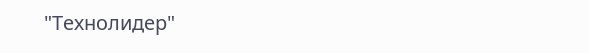"Технолидер"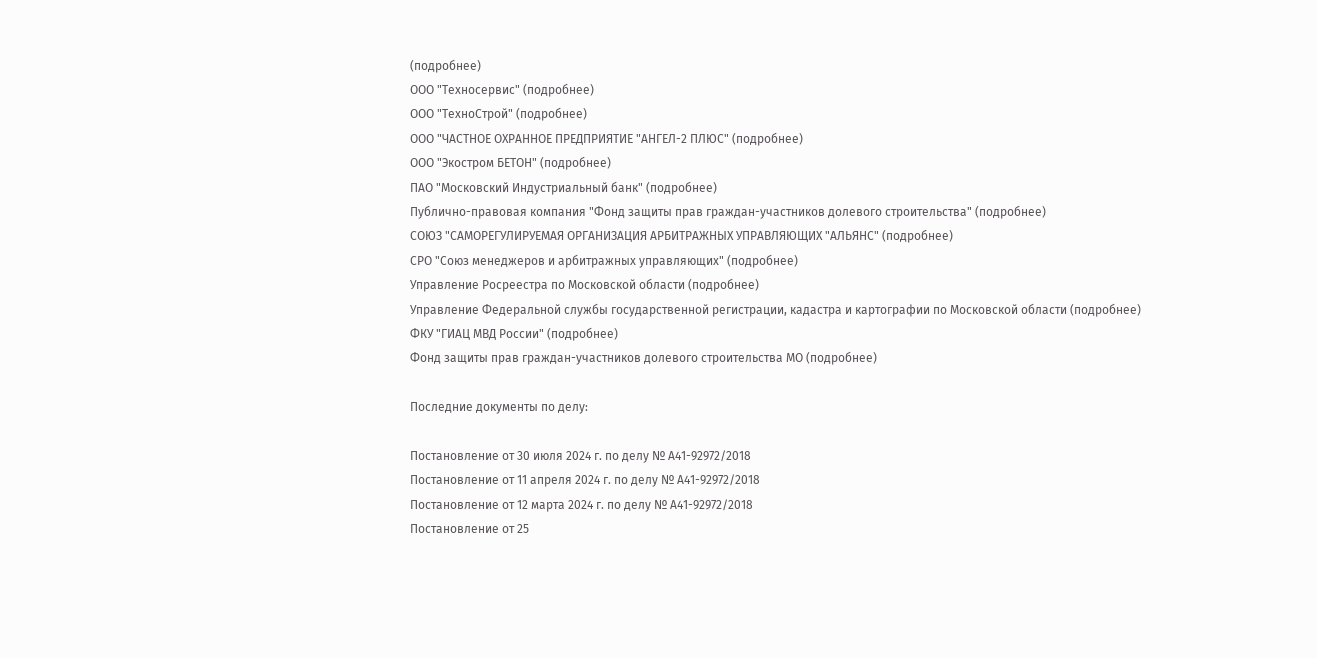(подробнее)
ООО "Техносервис" (подробнее)
ООО "ТехноСтрой" (подробнее)
ООО "ЧАСТНОЕ ОХРАННОЕ ПРЕДПРИЯТИЕ "АНГЕЛ-2 ПЛЮС" (подробнее)
ООО "Экостром БЕТОН" (подробнее)
ПАО "Московский Индустриальный банк" (подробнее)
Публично-правовая компания "Фонд защиты прав граждан-участников долевого строительства" (подробнее)
СОЮЗ "САМОРЕГУЛИРУЕМАЯ ОРГАНИЗАЦИЯ АРБИТРАЖНЫХ УПРАВЛЯЮЩИХ "АЛЬЯНС" (подробнее)
СРО "Союз менеджеров и арбитражных управляющих" (подробнее)
Управление Росреестра по Московской области (подробнее)
Управление Федеральной службы государственной регистрации, кадастра и картографии по Московской области (подробнее)
ФКУ "ГИАЦ МВД России" (подробнее)
Фонд защиты прав граждан-участников долевого строительства МО (подробнее)

Последние документы по делу:

Постановление от 30 июля 2024 г. по делу № А41-92972/2018
Постановление от 11 апреля 2024 г. по делу № А41-92972/2018
Постановление от 12 марта 2024 г. по делу № А41-92972/2018
Постановление от 25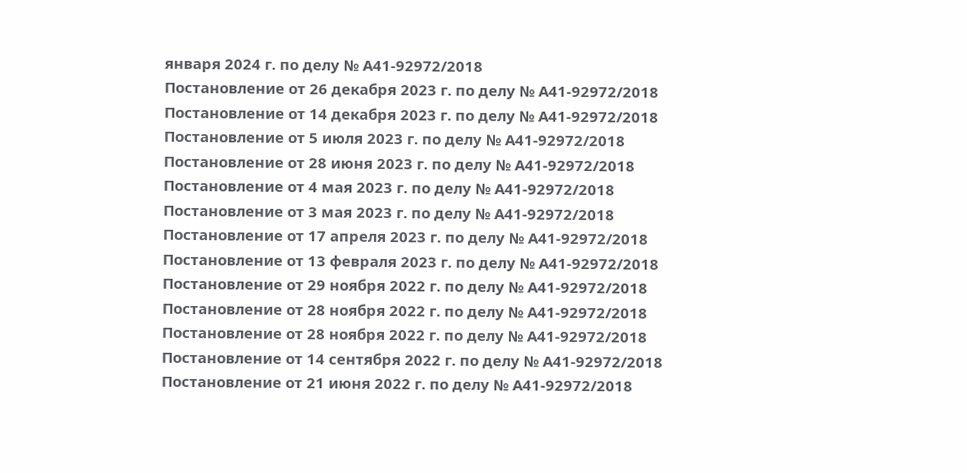января 2024 г. по делу № А41-92972/2018
Постановление от 26 декабря 2023 г. по делу № А41-92972/2018
Постановление от 14 декабря 2023 г. по делу № А41-92972/2018
Постановление от 5 июля 2023 г. по делу № А41-92972/2018
Постановление от 28 июня 2023 г. по делу № А41-92972/2018
Постановление от 4 мая 2023 г. по делу № А41-92972/2018
Постановление от 3 мая 2023 г. по делу № А41-92972/2018
Постановление от 17 апреля 2023 г. по делу № А41-92972/2018
Постановление от 13 февраля 2023 г. по делу № А41-92972/2018
Постановление от 29 ноября 2022 г. по делу № А41-92972/2018
Постановление от 28 ноября 2022 г. по делу № А41-92972/2018
Постановление от 28 ноября 2022 г. по делу № А41-92972/2018
Постановление от 14 сентября 2022 г. по делу № А41-92972/2018
Постановление от 21 июня 2022 г. по делу № А41-92972/2018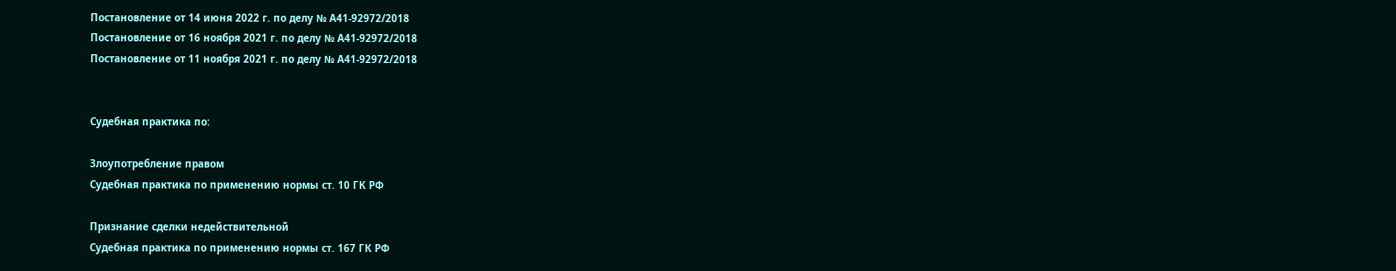Постановление от 14 июня 2022 г. по делу № А41-92972/2018
Постановление от 16 ноября 2021 г. по делу № А41-92972/2018
Постановление от 11 ноября 2021 г. по делу № А41-92972/2018


Судебная практика по:

Злоупотребление правом
Судебная практика по применению нормы ст. 10 ГК РФ

Признание сделки недействительной
Судебная практика по применению нормы ст. 167 ГК РФ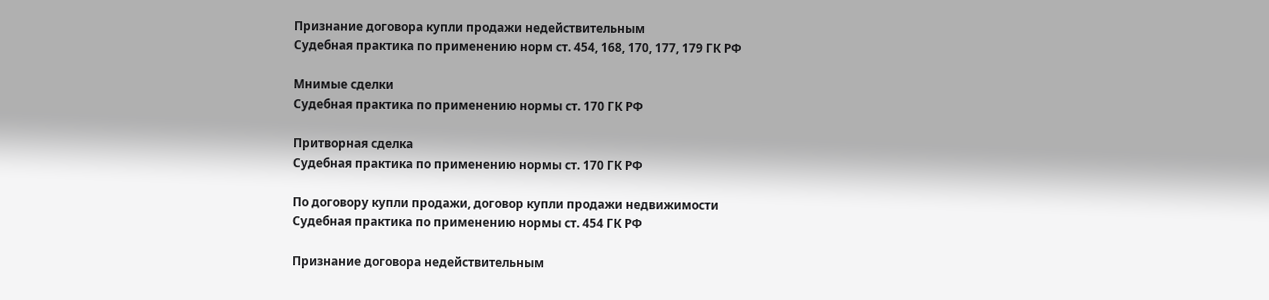Признание договора купли продажи недействительным
Судебная практика по применению норм ст. 454, 168, 170, 177, 179 ГК РФ

Мнимые сделки
Судебная практика по применению нормы ст. 170 ГК РФ

Притворная сделка
Судебная практика по применению нормы ст. 170 ГК РФ

По договору купли продажи, договор купли продажи недвижимости
Судебная практика по применению нормы ст. 454 ГК РФ

Признание договора недействительным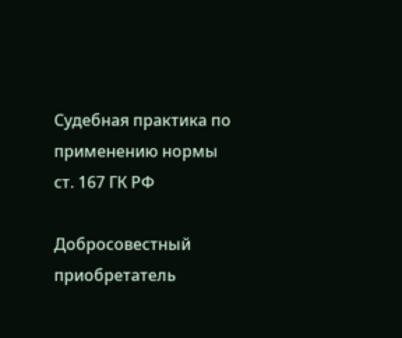Судебная практика по применению нормы ст. 167 ГК РФ

Добросовестный приобретатель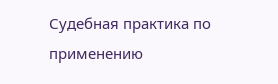Судебная практика по применению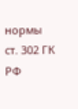нормы ст. 302 ГК РФ